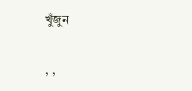খুঁজুন

, ,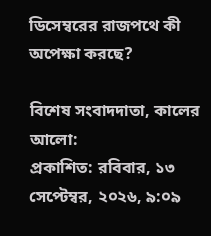ডিসেম্বরের রাজপথে কী অপেক্ষা করছে?

বিশেষ সংবাদদাতা, কালের আলো:
প্রকাশিত: রবিবার, ১৩ সেপ্টেম্বর, ২০২৬, ৯:০৯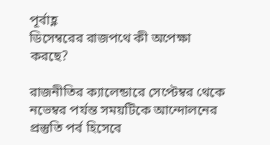পূর্বাহ্ণ
ডিসেম্বরের রাজপথে কী অপেক্ষা করছে?

রাজনীতির ক্যালেন্ডারে সেপ্টেম্বর থেকে নভেম্বর পর্যন্ত সময়টিকে আন্দোলনের প্রস্তুতি পর্ব হিসেবে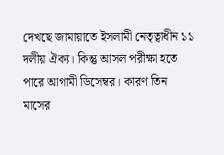দেখছে জামায়াতে ইসলামী নেতৃত্বাধীন ১১ দলীয় ঐক্য। কিন্তু আসল পরীক্ষা হতে পারে আগামী ডিসেম্বর। কারণ তিন মাসের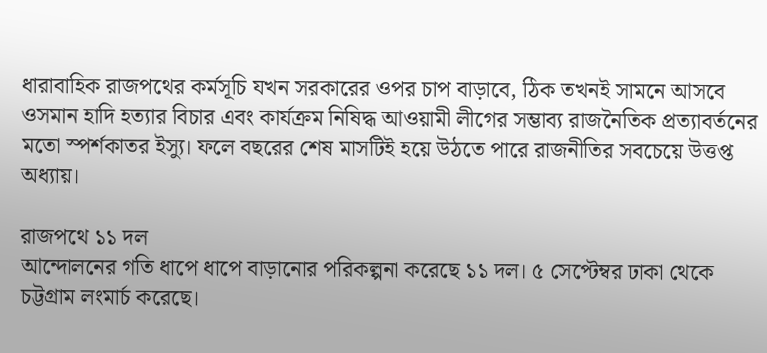ধারাবাহিক রাজপথের কর্মসূচি যখন সরকারের ওপর চাপ বাড়াবে, ঠিক তখনই সামনে আসবে ওসমান হাদি হত্যার বিচার এবং কার্যক্রম নিষিদ্ধ আওয়ামী লীগের সম্ভাব্য রাজনৈতিক প্রত্যাবর্তনের মতো স্পর্শকাতর ইস্যু। ফলে বছরের শেষ মাসটিই হয়ে উঠতে পারে রাজনীতির সবচেয়ে উত্তপ্ত অধ্যায়।

রাজপথে ১১ দল
আন্দোলনের গতি ধাপে ধাপে বাড়ানোর পরিকল্পনা করেছে ১১ দল। ৫ সেপ্টেম্বর ঢাকা থেকে চট্টগ্রাম লংমার্চ করেছে।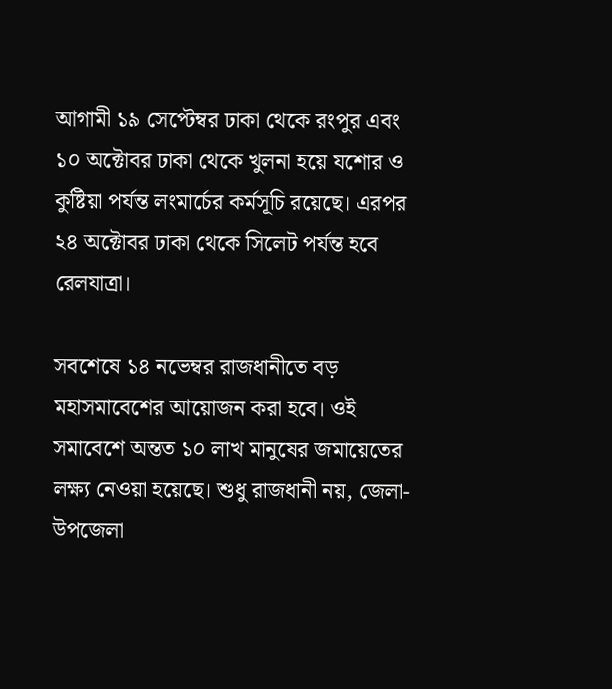আগামী ১৯ সেপ্টেম্বর ঢাকা থেকে রংপুর এবং ১০ অক্টোবর ঢাকা থেকে খুলনা হয়ে যশোর ও কুষ্টিয়া পর্যন্ত লংমার্চের কর্মসূচি রয়েছে। এরপর ২৪ অক্টোবর ঢাকা থেকে সিলেট পর্যন্ত হবে রেলযাত্রা।

সবশেষে ১৪ নভেম্বর রাজধানীতে বড় মহাসমাবেশের আয়োজন করা হবে। ওই সমাবেশে অন্তত ১০ লাখ মানুষের জমায়েতের লক্ষ্য নেওয়া হয়েছে। শুধু রাজধানী নয়, জেলা-উপজেলা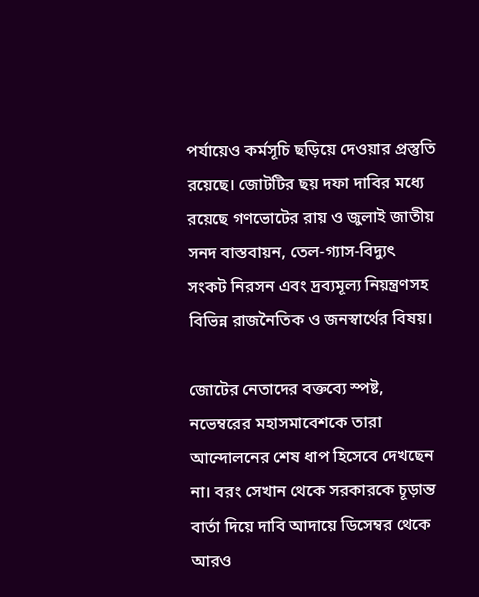পর্যায়েও কর্মসূচি ছড়িয়ে দেওয়ার প্রস্তুতি রয়েছে। জোটটির ছয় দফা দাবির মধ্যে রয়েছে গণভোটের রায় ও জুলাই জাতীয় সনদ বাস্তবায়ন, তেল-গ্যাস-বিদ্যুৎ সংকট নিরসন এবং দ্রব্যমূল্য নিয়ন্ত্রণসহ বিভিন্ন রাজনৈতিক ও জনস্বার্থের বিষয়।

জোটের নেতাদের বক্তব্যে স্পষ্ট, নভেম্বরের মহাসমাবেশকে তারা আন্দোলনের শেষ ধাপ হিসেবে দেখছেন না। বরং সেখান থেকে সরকারকে চূড়ান্ত বার্তা দিয়ে দাবি আদায়ে ডিসেম্বর থেকে আরও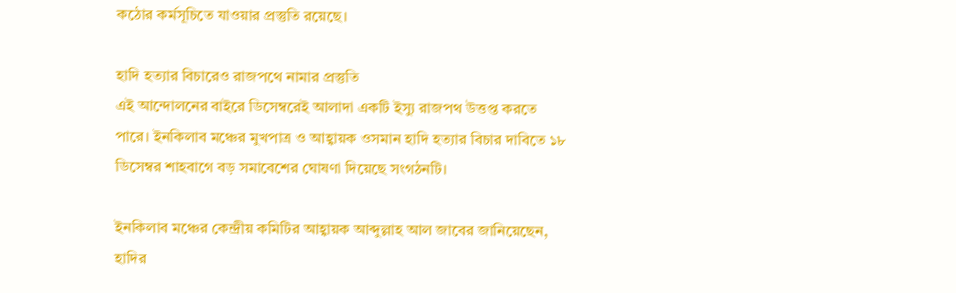কঠোর কর্মসূচিতে যাওয়ার প্রস্তুতি রয়েছে।

হাদি হত্যার বিচারেও রাজপথে নামার প্রস্তুতি
এই আন্দোলনের বাইরে ডিসেম্বরেই আলাদা একটি ইস্যু রাজপথ উত্তপ্ত করতে পারে। ইনকিলাব মঞ্চের মুখপাত্র ও আহ্বায়ক ওসমান হাদি হত্যার বিচার দাবিতে ১৮ ডিসেম্বর শাহবাগে বড় সমাবেশের ঘোষণা দিয়েছে সংগঠনটি।

ইনকিলাব মঞ্চের কেন্দ্রীয় কমিটির আহ্বায়ক আব্দুল্লাহ আল জাবের জানিয়েছেন, হাদির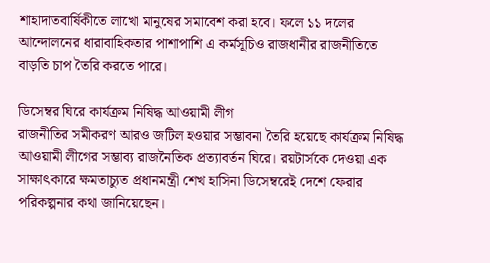শাহাদাতবার্ষিকীতে লাখো মানুষের সমাবেশ করা হবে। ফলে ১১ দলের আন্দোলনের ধারাবাহিকতার পাশাপাশি এ কর্মসূচিও রাজধানীর রাজনীতিতে বাড়তি চাপ তৈরি করতে পারে।

ডিসেম্বর ঘিরে কার্যক্রম নিষিদ্ধ আওয়ামী লীগ
রাজনীতির সমীকরণ আরও জটিল হওয়ার সম্ভাবনা তৈরি হয়েছে কার্যক্রম নিষিদ্ধ আওয়ামী লীগের সম্ভাব্য রাজনৈতিক প্রত্যাবর্তন ঘিরে। রয়টার্সকে দেওয়া এক সাক্ষাৎকারে ক্ষমতাচ্যুত প্রধানমন্ত্রী শেখ হাসিনা ডিসেম্বরেই দেশে ফেরার পরিকল্পনার কথা জানিয়েছেন।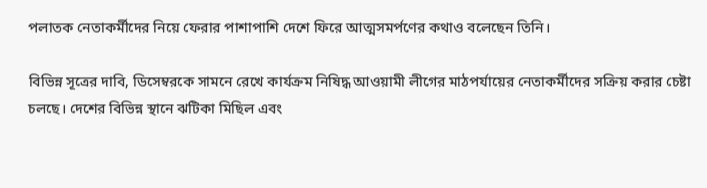পলাতক নেতাকর্মীদের নিয়ে ফেরার পাশাপাশি দেশে ফিরে আত্মসমর্পণের কথাও বলেছেন তিনি।

বিভিন্ন সূত্রের দাবি, ডিসেম্বরকে সামনে রেখে কার্যক্রম নিষিদ্ধ আওয়ামী লীগের মাঠপর্যায়ের নেতাকর্মীদের সক্রিয় করার চেষ্টা চলছে। দেশের বিভিন্ন স্থানে ঝটিকা মিছিল এবং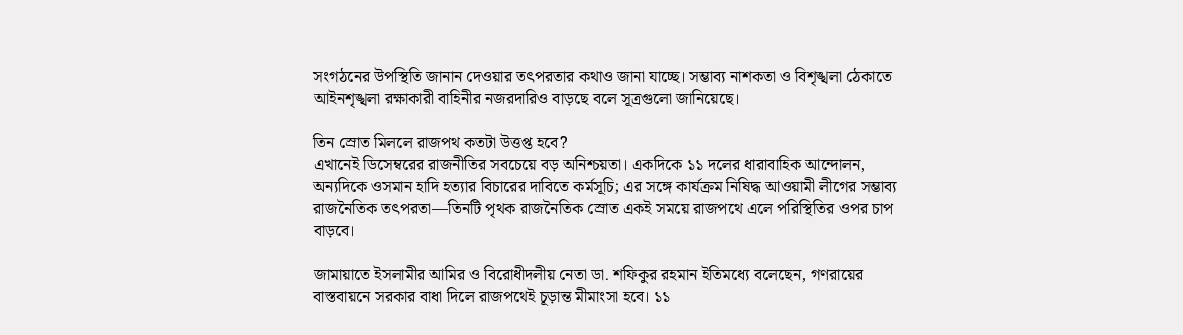সংগঠনের উপস্থিতি জানান দেওয়ার তৎপরতার কথাও জানা যাচ্ছে। সম্ভাব্য নাশকতা ও বিশৃঙ্খলা ঠেকাতে আইনশৃঙ্খলা রক্ষাকারী বাহিনীর নজরদারিও বাড়ছে বলে সূত্রগুলো জানিয়েছে।

তিন স্রোত মিললে রাজপথ কতটা উত্তপ্ত হবে?
এখানেই ডিসেম্বরের রাজনীতির সবচেয়ে বড় অনিশ্চয়তা। একদিকে ১১ দলের ধারাবাহিক আন্দোলন, অন্যদিকে ওসমান হাদি হত্যার বিচারের দাবিতে কর্মসূচি; এর সঙ্গে কার্যক্রম নিষিদ্ধ আওয়ামী লীগের সম্ভাব্য রাজনৈতিক তৎপরতা—তিনটি পৃথক রাজনৈতিক স্রোত একই সময়ে রাজপথে এলে পরিস্থিতির ওপর চাপ বাড়বে।

জামায়াতে ইসলামীর আমির ও বিরোধীদলীয় নেতা ডা. শফিকুর রহমান ইতিমধ্যে বলেছেন, গণরায়ের বাস্তবায়নে সরকার বাধা দিলে রাজপথেই চূড়ান্ত মীমাংসা হবে। ১১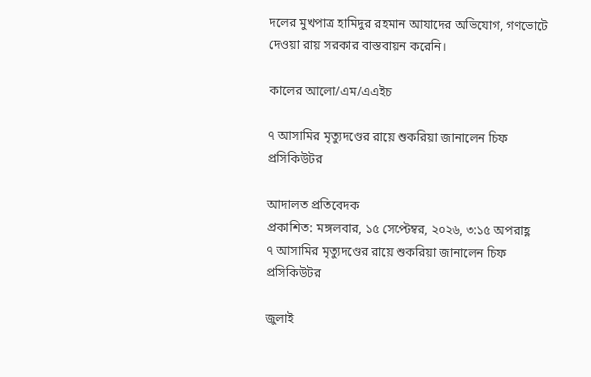দলের মুখপাত্র হামিদুর রহমান আযাদের অভিযোগ, গণভোটে দেওয়া রায় সরকার বাস্তবায়ন করেনি।

কালের আলো/এম/এএইচ

৭ আসামির মৃত্যুদণ্ডের রায়ে শুকরিয়া জানালেন চিফ প্রসিকিউটর

আদালত প্রতিবেদক
প্রকাশিত: মঙ্গলবার, ১৫ সেপ্টেম্বর, ২০২৬, ৩:১৫ অপরাহ্ণ
৭ আসামির মৃত্যুদণ্ডের রায়ে শুকরিয়া জানালেন চিফ প্রসিকিউটর

জুলাই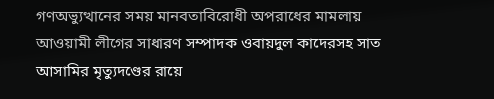গণঅভ্যুত্থানের সময় মানবতাবিরোধী অপরাধের মামলায় আওয়ামী লীগের সাধারণ সম্পাদক ওবায়দুল কাদেরসহ সাত আসামির মৃত্যুদণ্ডের রায়ে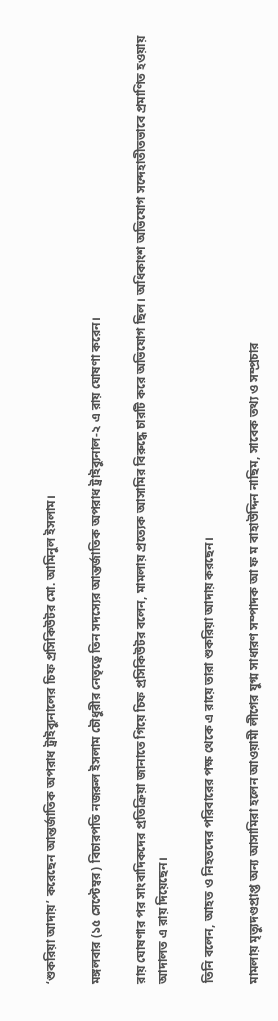‘শুকরিয়া আদায়’ করেছেন আন্তর্জাতিক অপরাধ ট্রাইব্যুনালের চিফ প্রসিকিউটর মো. আমিনুল ইসলাম।

মঙ্গলবার (১৫ সেপ্টেম্বর) বিচারপতি নজরুল ইসলাম চৌধুরীর নেতৃত্বে তিন সদস্যের আন্তর্জাতিক অপরাধ ট্রাইব্যুনাল-২ এ রায় ঘোষণা করেন।

রায় ঘোষণার পর সাংবাদিকদের প্রতিক্রিয়া জানাতে গিয়ে চিফ প্রসিকিউটর বলেন, মামলায় প্রত্যেক আসামির বিরুদ্ধে চারটি করে অভিযোগ ছিল। অধিকাংশ অভিযোগ সন্দেহাতীতভাবে প্রমাণিত হওয়ায় আদালত এ রায় দিয়েছেন।

তিনি বলেন, আহত ও নিহতদের পরিবারের পক্ষ থেকে এ রায়ে তারা শুকরিয়া আদায় করছেন।

মামলায় মৃত্যুদণ্ডপ্রাপ্ত অন্য আসামিরা হলেন আওয়ামী লীগের যুগ্ম সাধারণ সম্পাদক আ ফ ম বাহাউদ্দিন নাছিম, সাবেক তথ্য ও সম্প্রচার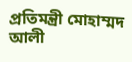প্রতিমন্ত্রী মোহাম্মদ আলী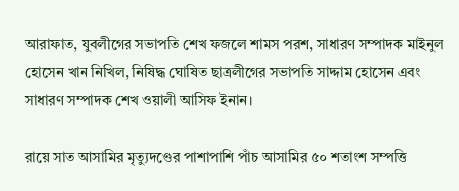আরাফাত, যুবলীগের সভাপতি শেখ ফজলে শামস পরশ, সাধারণ সম্পাদক মাইনুল হোসেন খান নিখিল, নিষিদ্ধ ঘোষিত ছাত্রলীগের সভাপতি সাদ্দাম হোসেন এবং সাধারণ সম্পাদক শেখ ওয়ালী আসিফ ইনান।

রায়ে সাত আসামির মৃত্যুদণ্ডের পাশাপাশি পাঁচ আসামির ৫০ শতাংশ সম্পত্তি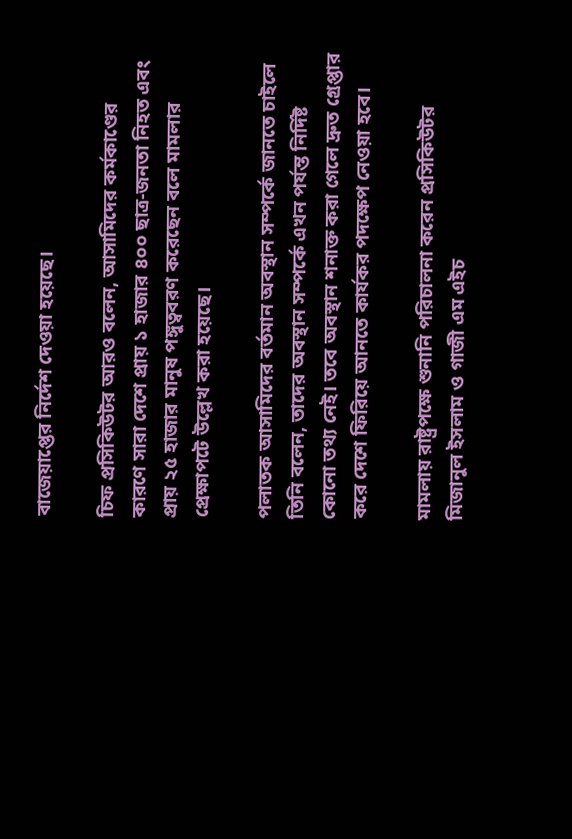বাজেয়াপ্তের নির্দেশ দেওয়া হয়েছে।

চিফ প্রসিকিউটর আরও বলেন, আসামিদের কর্মকাণ্ডের কারণে সারা দেশে প্রায় ১ হাজার ৪০০ ছাত্র-জনতা নিহত এবং প্রায় ২৫ হাজার মানুষ পঙ্গুত্ববরণ করেছেন বলে মামলার প্রেক্ষাপটে উল্লেখ করা হয়েছে।

পলাতক আসামিদের বর্তমান অবস্থান সম্পর্কে জানতে চাইলে তিনি বলেন, তাদের অবস্থান সম্পর্কে এখন পর্যন্ত নির্দিষ্ট কোনো তথ্য নেই। তবে অবস্থান শনাক্ত করা গেলে দ্রুত গ্রেপ্তার করে দেশে ফিরিয়ে আনতে কার্যকর পদক্ষেপ নেওয়া হবে।

মামলায় রাষ্ট্রপক্ষে শুনানি পরিচালনা করেন প্রসিকিউটর মিজানুল ইসলাম ও গাজী এম এইচ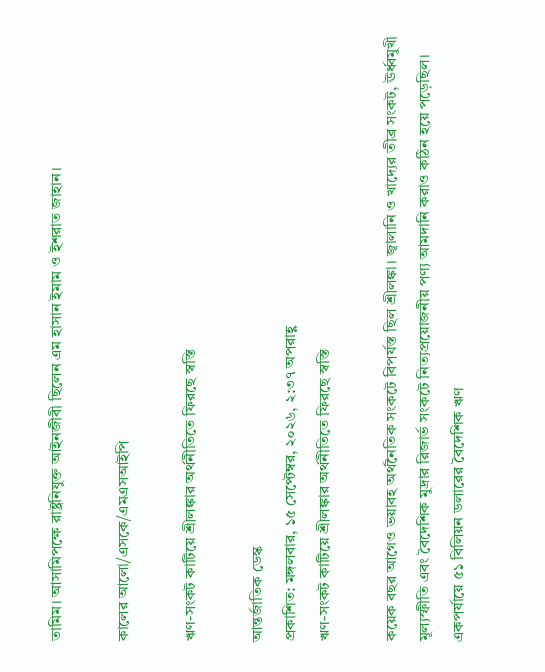তামিম। আসামিপক্ষে রাষ্ট্রনিযুক্ত আইনজীবী ছিলেন এম হাসান ইমাম ও ইশরাত জাহান।

কালের আলো/এসকে/এমএসআইপি

ঋণ-সংকট কাটিয়ে শ্রীলঙ্কার অর্থনীতিতে ফিরছে স্বস্তি

আন্তর্জাতিক ডেস্ক
প্রকাশিত: মঙ্গলবার, ১৫ সেপ্টেম্বর, ২০২৬, ২:৩৭ অপরাহ্ণ
ঋণ-সংকট কাটিয়ে শ্রীলঙ্কার অর্থনীতিতে ফিরছে স্বস্তি

কয়েক বছর আগেও ভয়াবহ অর্থনৈতিক সংকটে বিপর্যস্ত ছিল শ্রীলঙ্কা। জ্বালানি ও খাদ্যের তীব্র সংকট, ঊর্ধ্বমুখী মূল্যস্ফীতি এবং বৈদেশিক মুদ্রার রিজার্ভ সংকটে নিত্যপ্রয়োজনীয় পণ্য আমদানি করাও কঠিন হয়ে পড়েছিল। একপর্যায়ে ৫১ বিলিয়ন ডলারের বৈদেশিক ঋণ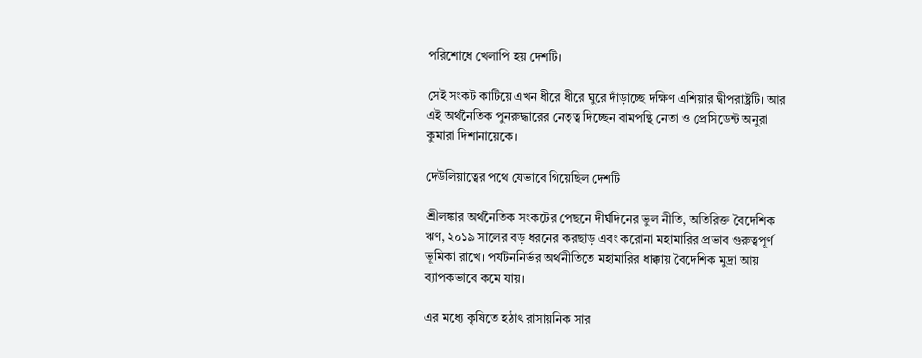পরিশোধে খেলাপি হয় দেশটি।

সেই সংকট কাটিয়ে এখন ধীরে ধীরে ঘুরে দাঁড়াচ্ছে দক্ষিণ এশিয়ার দ্বীপরাষ্ট্রটি। আর এই অর্থনৈতিক পুনরুদ্ধারের নেতৃত্ব দিচ্ছেন বামপন্থি নেতা ও প্রেসিডেন্ট অনুরা কুমারা দিশানায়েকে।

দেউলিয়াত্বের পথে যেভাবে গিয়েছিল দেশটি

শ্রীলঙ্কার অর্থনৈতিক সংকটের পেছনে দীর্ঘদিনের ভুল নীতি, অতিরিক্ত বৈদেশিক ঋণ, ২০১৯ সালের বড় ধরনের করছাড় এবং করোনা মহামারির প্রভাব গুরুত্বপূর্ণ ভূমিকা রাখে। পর্যটননির্ভর অর্থনীতিতে মহামারির ধাক্কায় বৈদেশিক মুদ্রা আয় ব্যাপকভাবে কমে যায়।

এর মধ্যে কৃষিতে হঠাৎ রাসায়নিক সার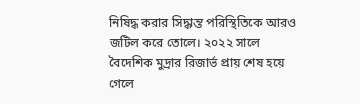নিষিদ্ধ করার সিদ্ধান্ত পরিস্থিতিকে আরও জটিল করে তোলে। ২০২২ সালে বৈদেশিক মুদ্রার রিজার্ভ প্রায় শেষ হয়ে গেলে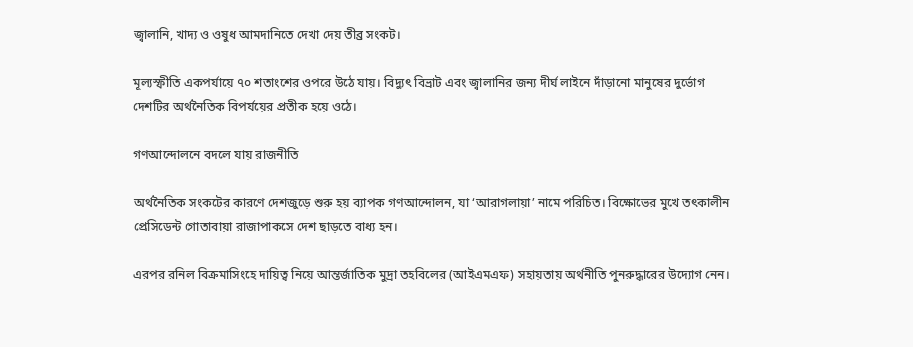জ্বালানি, খাদ্য ও ওষুধ আমদানিতে দেখা দেয় তীব্র সংকট।

মূল্যস্ফীতি একপর্যায়ে ৭০ শতাংশের ওপরে উঠে যায়। বিদ্যুৎ বিভ্রাট এবং জ্বালানির জন্য দীর্ঘ লাইনে দাঁড়ানো মানুষের দুর্ভোগ দেশটির অর্থনৈতিক বিপর্যয়ের প্রতীক হয়ে ওঠে।

গণআন্দোলনে বদলে যায় রাজনীতি

অর্থনৈতিক সংকটের কারণে দেশজুড়ে শুরু হয় ব্যাপক গণআন্দোলন, যা ‘আরাগলায়া’ নামে পরিচিত। বিক্ষোভের মুখে তৎকালীন প্রেসিডেন্ট গোতাবায়া রাজাপাকসে দেশ ছাড়তে বাধ্য হন।

এরপর রনিল বিক্রমাসিংহে দায়িত্ব নিয়ে আন্তর্জাতিক মুদ্রা তহবিলের (আইএমএফ) সহায়তায় অর্থনীতি পুনরুদ্ধারের উদ্যোগ নেন।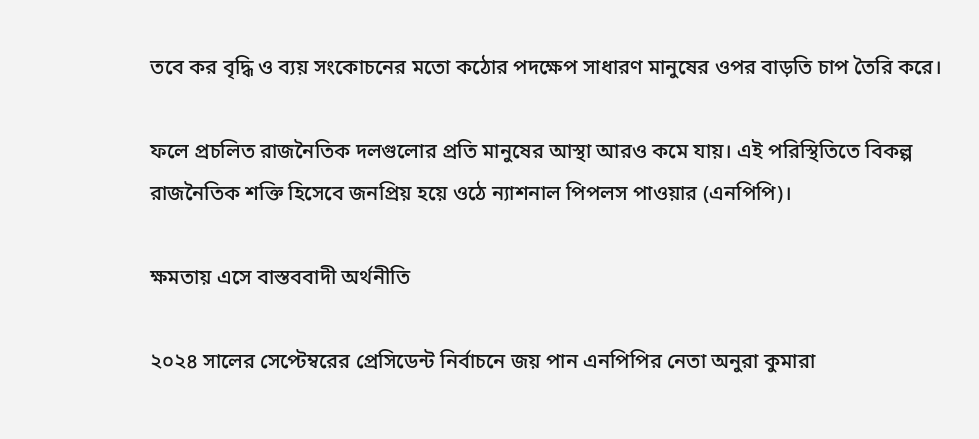তবে কর বৃদ্ধি ও ব্যয় সংকোচনের মতো কঠোর পদক্ষেপ সাধারণ মানুষের ওপর বাড়তি চাপ তৈরি করে।

ফলে প্রচলিত রাজনৈতিক দলগুলোর প্রতি মানুষের আস্থা আরও কমে যায়। এই পরিস্থিতিতে বিকল্প রাজনৈতিক শক্তি হিসেবে জনপ্রিয় হয়ে ওঠে ন্যাশনাল পিপলস পাওয়ার (এনপিপি)।

ক্ষমতায় এসে বাস্তববাদী অর্থনীতি

২০২৪ সালের সেপ্টেম্বরের প্রেসিডেন্ট নির্বাচনে জয় পান এনপিপির নেতা অনুরা কুমারা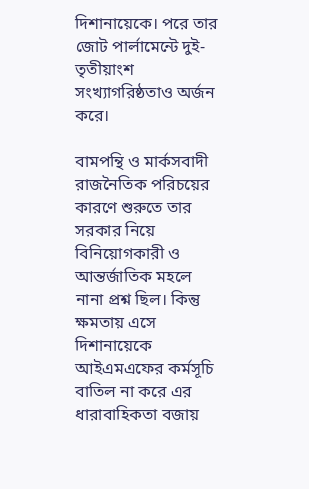দিশানায়েকে। পরে তার জোট পার্লামেন্টে দুই-তৃতীয়াংশ সংখ্যাগরিষ্ঠতাও অর্জন করে।

বামপন্থি ও মার্কসবাদী রাজনৈতিক পরিচয়ের কারণে শুরুতে তার সরকার নিয়ে বিনিয়োগকারী ও আন্তর্জাতিক মহলে নানা প্রশ্ন ছিল। কিন্তু ক্ষমতায় এসে দিশানায়েকে আইএমএফের কর্মসূচি বাতিল না করে এর ধারাবাহিকতা বজায়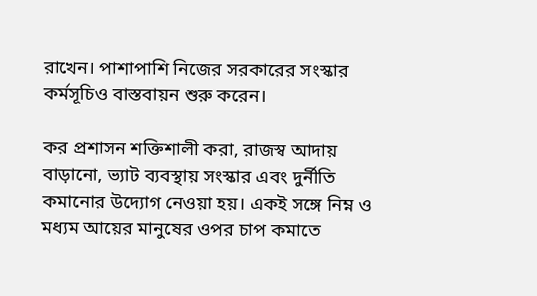রাখেন। পাশাপাশি নিজের সরকারের সংস্কার কর্মসূচিও বাস্তবায়ন শুরু করেন।

কর প্রশাসন শক্তিশালী করা, রাজস্ব আদায় বাড়ানো, ভ্যাট ব্যবস্থায় সংস্কার এবং দুর্নীতি কমানোর উদ্যোগ নেওয়া হয়। একই সঙ্গে নিম্ন ও মধ্যম আয়ের মানুষের ওপর চাপ কমাতে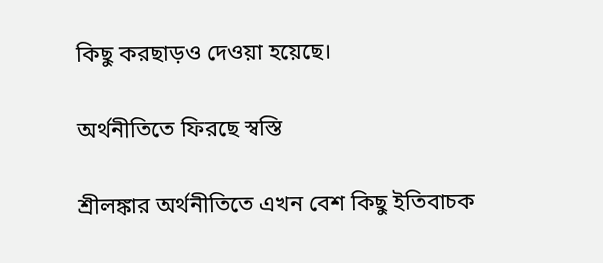কিছু করছাড়ও দেওয়া হয়েছে।

অর্থনীতিতে ফিরছে স্বস্তি

শ্রীলঙ্কার অর্থনীতিতে এখন বেশ কিছু ইতিবাচক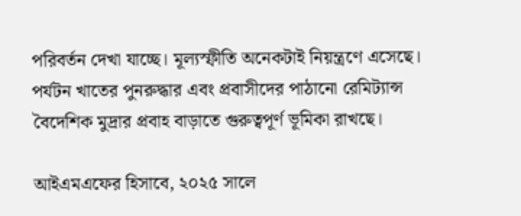পরিবর্তন দেখা যাচ্ছে। মূল্যস্ফীতি অনেকটাই নিয়ন্ত্রণে এসেছে। পর্যটন খাতের পুনরুদ্ধার এবং প্রবাসীদের পাঠানো রেমিট্যান্স বৈদেশিক মুদ্রার প্রবাহ বাড়াতে গুরুত্বপূর্ণ ভূমিকা রাখছে।

আইএমএফের হিসাবে, ২০২৫ সালে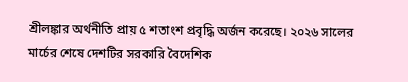শ্রীলঙ্কার অর্থনীতি প্রায় ৫ শতাংশ প্রবৃদ্ধি অর্জন করেছে। ২০২৬ সালের মার্চের শেষে দেশটির সরকারি বৈদেশিক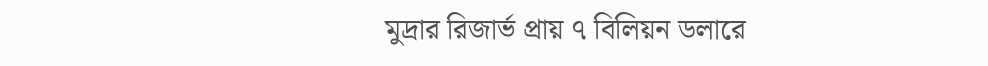মুদ্রার রিজার্ভ প্রায় ৭ বিলিয়ন ডলারে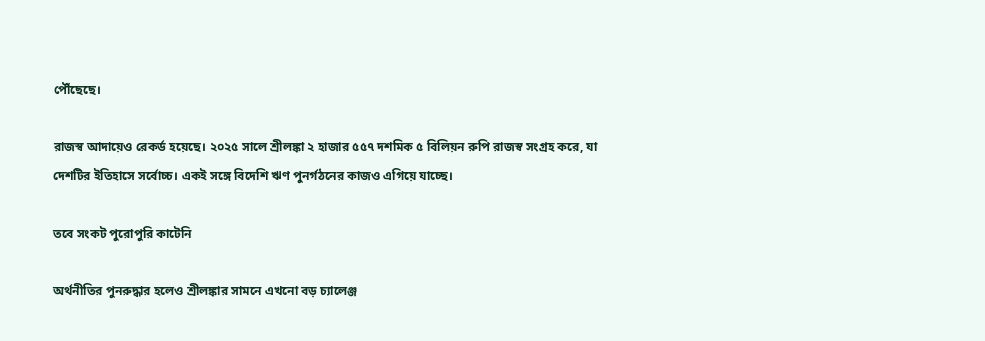পৌঁছেছে।

রাজস্ব আদায়েও রেকর্ড হয়েছে। ২০২৫ সালে শ্রীলঙ্কা ২ হাজার ৫৫৭ দশমিক ৫ বিলিয়ন রুপি রাজস্ব সংগ্রহ করে, যা দেশটির ইতিহাসে সর্বোচ্চ। একই সঙ্গে বিদেশি ঋণ পুনর্গঠনের কাজও এগিয়ে যাচ্ছে।

তবে সংকট পুরোপুরি কাটেনি

অর্থনীতির পুনরুদ্ধার হলেও শ্রীলঙ্কার সামনে এখনো বড় চ্যালেঞ্জ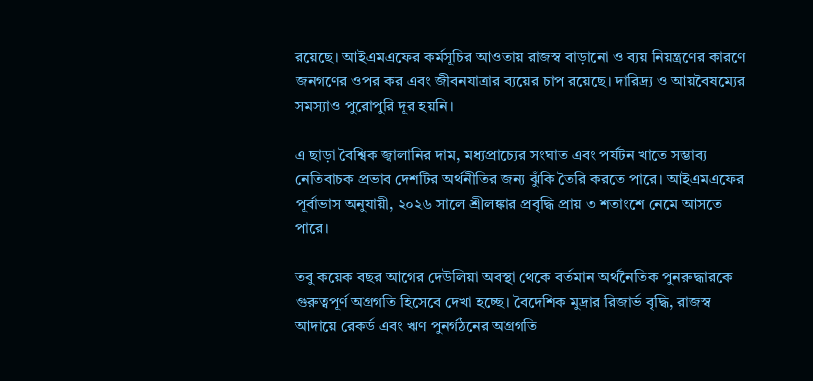রয়েছে। আইএমএফের কর্মসূচির আওতায় রাজস্ব বাড়ানো ও ব্যয় নিয়ন্ত্রণের কারণে জনগণের ওপর কর এবং জীবনযাত্রার ব্যয়ের চাপ রয়েছে। দারিদ্র্য ও আয়বৈষম্যের সমস্যাও পুরোপুরি দূর হয়নি।

এ ছাড়া বৈশ্বিক জ্বালানির দাম, মধ্যপ্রাচ্যের সংঘাত এবং পর্যটন খাতে সম্ভাব্য নেতিবাচক প্রভাব দেশটির অর্থনীতির জন্য ঝুঁকি তৈরি করতে পারে। আইএমএফের পূর্বাভাস অনুযায়ী, ২০২৬ সালে শ্রীলঙ্কার প্রবৃদ্ধি প্রায় ৩ শতাংশে নেমে আসতে পারে।

তবু কয়েক বছর আগের দেউলিয়া অবস্থা থেকে বর্তমান অর্থনৈতিক পুনরুদ্ধারকে গুরুত্বপূর্ণ অগ্রগতি হিসেবে দেখা হচ্ছে। বৈদেশিক মুদ্রার রিজার্ভ বৃদ্ধি, রাজস্ব আদায়ে রেকর্ড এবং ঋণ পুনর্গঠনের অগ্রগতি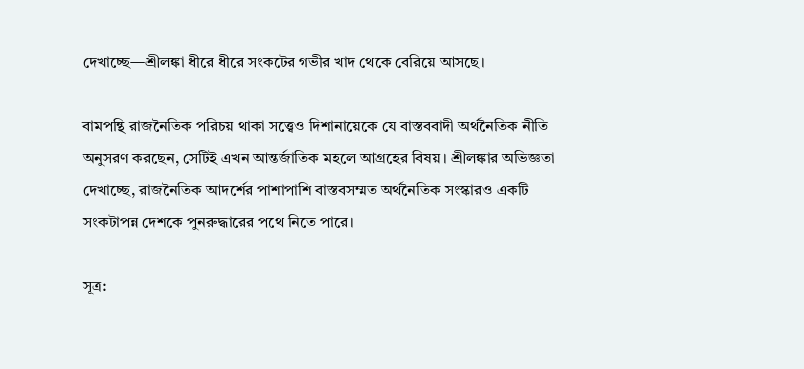দেখাচ্ছে—শ্রীলঙ্কা ধীরে ধীরে সংকটের গভীর খাদ থেকে বেরিয়ে আসছে।

বামপন্থি রাজনৈতিক পরিচয় থাকা সত্ত্বেও দিশানায়েকে যে বাস্তববাদী অর্থনৈতিক নীতি অনুসরণ করছেন, সেটিই এখন আন্তর্জাতিক মহলে আগ্রহের বিষয়। শ্রীলঙ্কার অভিজ্ঞতা দেখাচ্ছে, রাজনৈতিক আদর্শের পাশাপাশি বাস্তবসম্মত অর্থনৈতিক সংস্কারও একটি সংকটাপন্ন দেশকে পুনরুদ্ধারের পথে নিতে পারে।

সূত্র: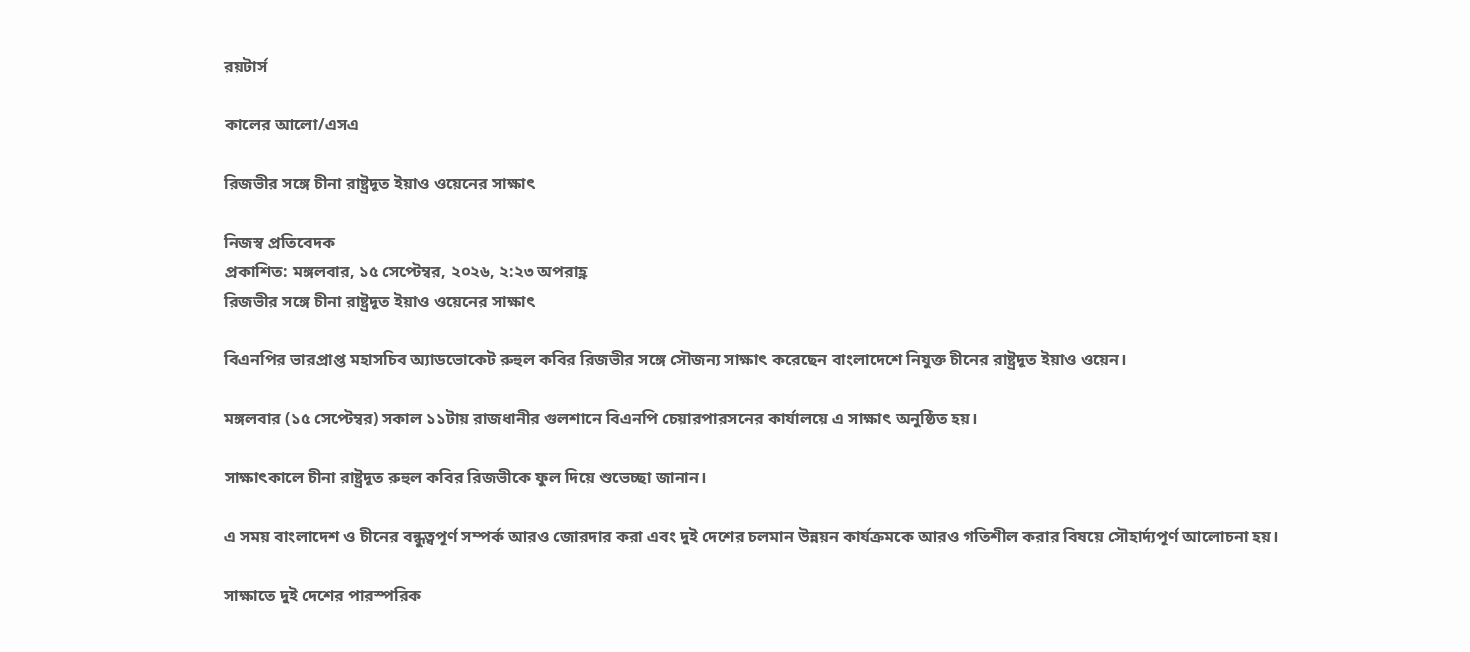রয়টার্স

কালের আলো/এসএ

রিজভীর সঙ্গে চীনা রাষ্ট্রদূত ইয়াও ওয়েনের সাক্ষাৎ

নিজস্ব প্রতিবেদক
প্রকাশিত: মঙ্গলবার, ১৫ সেপ্টেম্বর, ২০২৬, ২:২৩ অপরাহ্ণ
রিজভীর সঙ্গে চীনা রাষ্ট্রদূত ইয়াও ওয়েনের সাক্ষাৎ

বিএনপির ভারপ্রাপ্ত মহাসচিব অ্যাডভোকেট রুহুল কবির রিজভীর সঙ্গে সৌজন্য সাক্ষাৎ করেছেন বাংলাদেশে নিযুক্ত চীনের রাষ্ট্রদূত ইয়াও ওয়েন।

মঙ্গলবার (১৫ সেপ্টেম্বর) সকাল ১১টায় রাজধানীর গুলশানে বিএনপি চেয়ারপারসনের কার্যালয়ে এ সাক্ষাৎ অনুষ্ঠিত হয়।

সাক্ষাৎকালে চীনা রাষ্ট্রদূত রুহুল কবির রিজভীকে ফুল দিয়ে শুভেচ্ছা জানান।

এ সময় বাংলাদেশ ও চীনের বন্ধুত্বপূর্ণ সম্পর্ক আরও জোরদার করা এবং দুই দেশের চলমান উন্নয়ন কার্যক্রমকে আরও গতিশীল করার বিষয়ে সৌহার্দ্যপূর্ণ আলোচনা হয়।

সাক্ষাতে দুই দেশের পারস্পরিক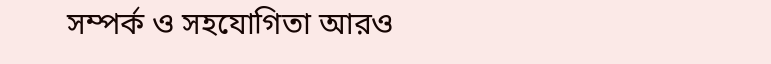সম্পর্ক ও সহযোগিতা আরও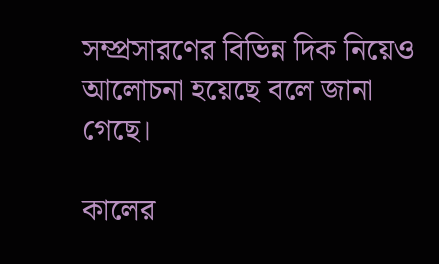সম্প্রসারণের বিভিন্ন দিক নিয়েও আলোচনা হয়েছে বলে জানা গেছে।

কালের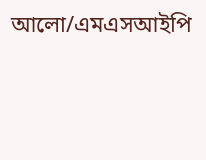আলো/এমএসআইপি